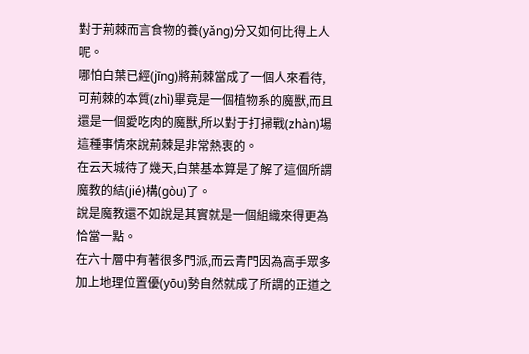對于荊棘而言食物的養(yǎng)分又如何比得上人呢。
哪怕白葉已經(jīng)將荊棘當成了一個人來看待,可荊棘的本質(zhì)畢竟是一個植物系的魔獸,而且還是一個愛吃肉的魔獸,所以對于打掃戰(zhàn)場這種事情來說荊棘是非常熱衷的。
在云天城待了幾天,白葉基本算是了解了這個所謂魔教的結(jié)構(gòu)了。
說是魔教還不如說是其實就是一個組織來得更為恰當一點。
在六十層中有著很多門派,而云青門因為高手眾多加上地理位置優(yōu)勢自然就成了所謂的正道之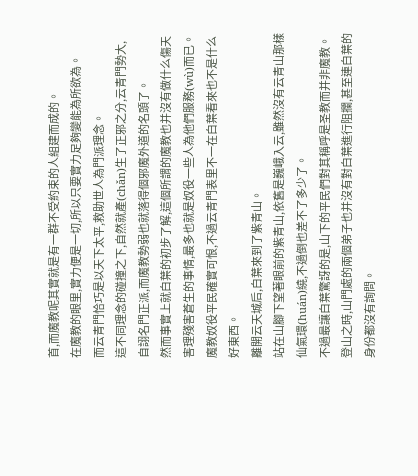首,而魔教呢其實就是有一群不受約束的人組建而成的。
在魔教的眼里,實力便是一切,所以只要實力足夠變能為所欲為。
而云青門恰巧是以天下太平,救助世人為門派理念。
這不同理念的碰撞之下,自然就產(chǎn)生了正邪之分,云青門勢大,自詡名門正派,而魔教勢弱也就落得個邪魔外道的名頭了。
然而事實上就白葉的初步了解,這個所謂的魔教也并沒有做什么傷天害理殘害蒼生的事情,最多也就是奴役一些人為他們服務(wù)而已。
魔教奴役平民確實可恨,不過云青門表里不一在白葉看來也不是什么好東西。
離開云天城后,白葉來到了紫青山。
站在山腳下望著眼前的紫青山,依舊是巍峨入云,雖然沒有云青山那樣仙氣環(huán)繞,不過倒也差不了多少了。
不過最讓白葉驚訝的是,山下的平民們對其稱呼是圣教而并非魔教。
登山之時,山門處的兩個弟子也并沒有對白葉進行阻攔,甚至連白葉的身份都沒有詢問。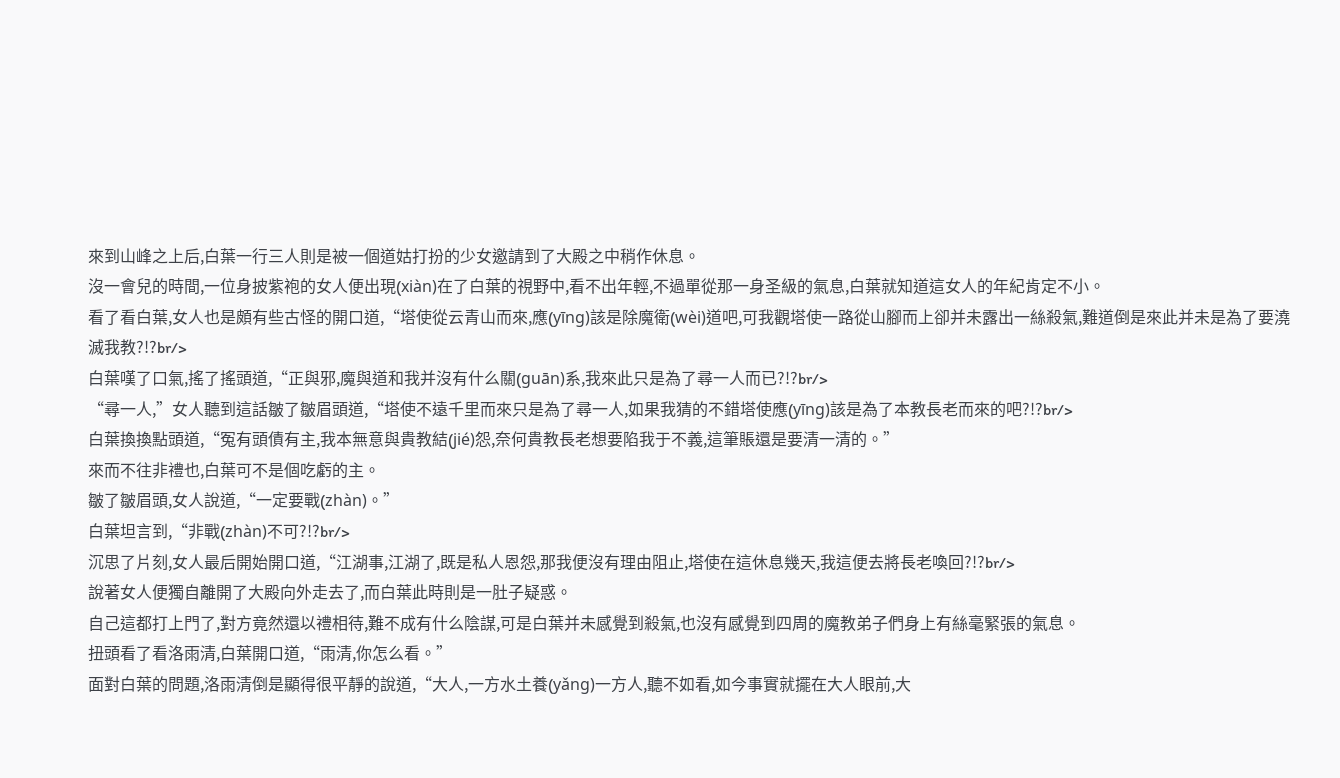來到山峰之上后,白葉一行三人則是被一個道姑打扮的少女邀請到了大殿之中稍作休息。
沒一會兒的時間,一位身披紫袍的女人便出現(xiàn)在了白葉的視野中,看不出年輕,不過單從那一身圣級的氣息,白葉就知道這女人的年紀肯定不小。
看了看白葉,女人也是頗有些古怪的開口道,“塔使從云青山而來,應(yīng)該是除魔衛(wèi)道吧,可我觀塔使一路從山腳而上卻并未露出一絲殺氣,難道倒是來此并未是為了要澆滅我教?!?br/>
白葉嘆了口氣,搖了搖頭道,“正與邪,魔與道和我并沒有什么關(guān)系,我來此只是為了尋一人而已?!?br/>
“尋一人,”女人聽到這話皺了皺眉頭道,“塔使不遠千里而來只是為了尋一人,如果我猜的不錯塔使應(yīng)該是為了本教長老而來的吧?!?br/>
白葉換換點頭道,“冤有頭債有主,我本無意與貴教結(jié)怨,奈何貴教長老想要陷我于不義,這筆賬還是要清一清的。”
來而不往非禮也,白葉可不是個吃虧的主。
皺了皺眉頭,女人說道,“一定要戰(zhàn)。”
白葉坦言到,“非戰(zhàn)不可?!?br/>
沉思了片刻,女人最后開始開口道,“江湖事,江湖了,既是私人恩怨,那我便沒有理由阻止,塔使在這休息幾天,我這便去將長老喚回?!?br/>
說著女人便獨自離開了大殿向外走去了,而白葉此時則是一肚子疑惑。
自己這都打上門了,對方竟然還以禮相待,難不成有什么陰謀,可是白葉并未感覺到殺氣,也沒有感覺到四周的魔教弟子們身上有絲毫緊張的氣息。
扭頭看了看洛雨清,白葉開口道,“雨清,你怎么看。”
面對白葉的問題,洛雨清倒是顯得很平靜的說道,“大人,一方水土養(yǎng)一方人,聽不如看,如今事實就擺在大人眼前,大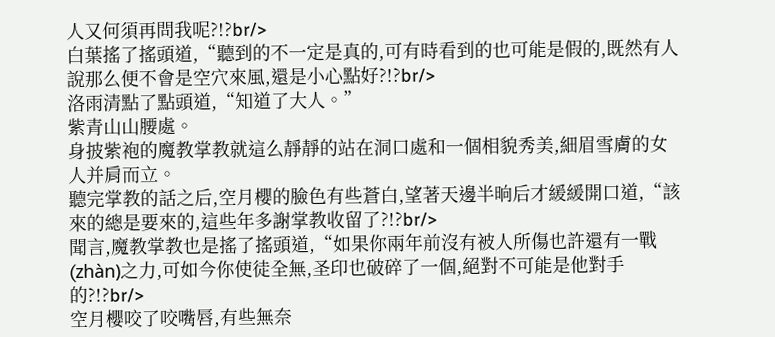人又何須再問我呢?!?br/>
白葉搖了搖頭道,“聽到的不一定是真的,可有時看到的也可能是假的,既然有人說那么便不會是空穴來風,還是小心點好?!?br/>
洛雨清點了點頭道,“知道了大人。”
紫青山山腰處。
身披紫袍的魔教掌教就這么靜靜的站在洞口處和一個相貌秀美,細眉雪膚的女人并肩而立。
聽完掌教的話之后,空月櫻的臉色有些蒼白,望著天邊半晌后才緩緩開口道,“該來的總是要來的,這些年多謝掌教收留了?!?br/>
聞言,魔教掌教也是搖了搖頭道,“如果你兩年前沒有被人所傷也許還有一戰(zhàn)之力,可如今你使徒全無,圣印也破碎了一個,絕對不可能是他對手的?!?br/>
空月櫻咬了咬嘴唇,有些無奈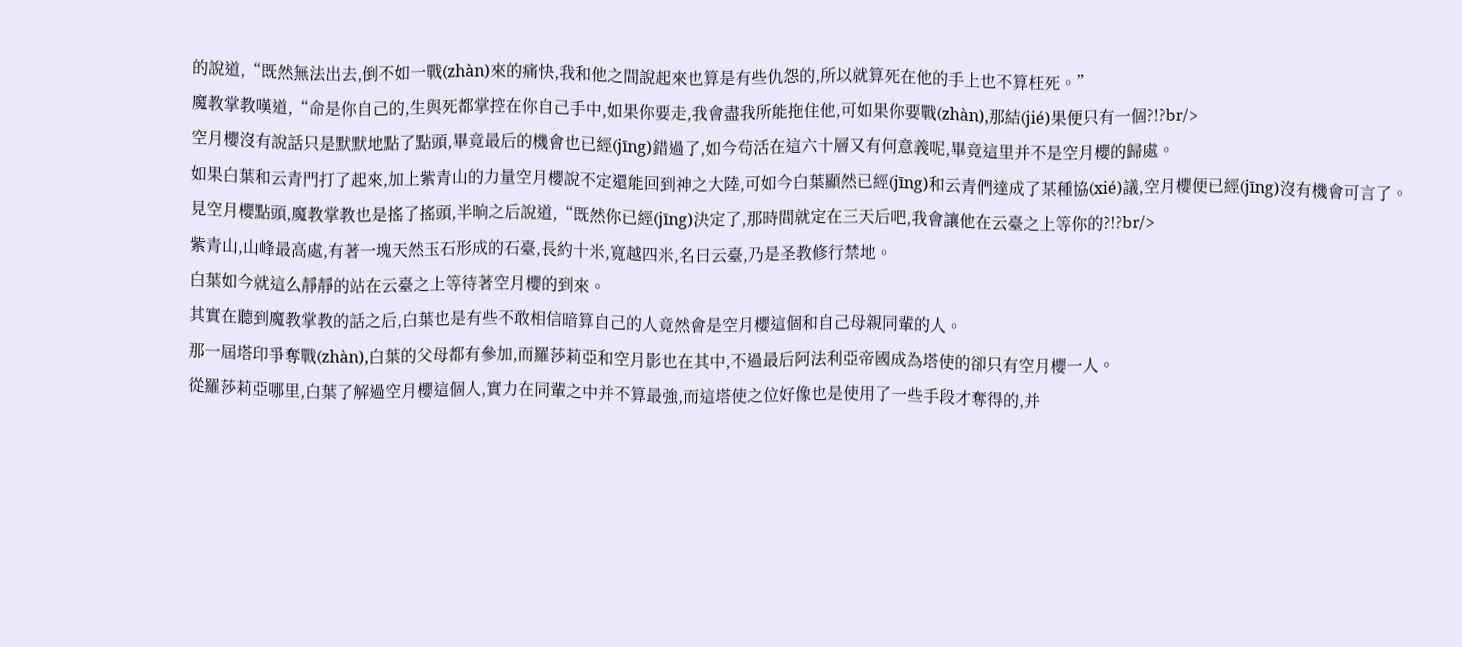的說道,“既然無法出去,倒不如一戰(zhàn)來的痛快,我和他之間說起來也算是有些仇怨的,所以就算死在他的手上也不算枉死。”
魔教掌教嘆道,“命是你自己的,生與死都掌控在你自己手中,如果你要走,我會盡我所能拖住他,可如果你要戰(zhàn),那結(jié)果便只有一個?!?br/>
空月櫻沒有說話只是默默地點了點頭,畢竟最后的機會也已經(jīng)錯過了,如今茍活在這六十層又有何意義呢,畢竟這里并不是空月櫻的歸處。
如果白葉和云青門打了起來,加上紫青山的力量空月櫻說不定還能回到神之大陸,可如今白葉顯然已經(jīng)和云青們達成了某種協(xié)議,空月櫻便已經(jīng)沒有機會可言了。
見空月櫻點頭,魔教掌教也是搖了搖頭,半晌之后說道,“既然你已經(jīng)決定了,那時間就定在三天后吧,我會讓他在云臺之上等你的?!?br/>
紫青山,山峰最高處,有著一塊天然玉石形成的石臺,長約十米,寬越四米,名曰云臺,乃是圣教修行禁地。
白葉如今就這么靜靜的站在云臺之上等待著空月櫻的到來。
其實在聽到魔教掌教的話之后,白葉也是有些不敢相信暗算自己的人竟然會是空月櫻這個和自己母親同輩的人。
那一屆塔印爭奪戰(zhàn),白葉的父母都有參加,而羅莎莉亞和空月影也在其中,不過最后阿法利亞帝國成為塔使的卻只有空月櫻一人。
從羅莎莉亞哪里,白葉了解過空月櫻這個人,實力在同輩之中并不算最強,而這塔使之位好像也是使用了一些手段才奪得的,并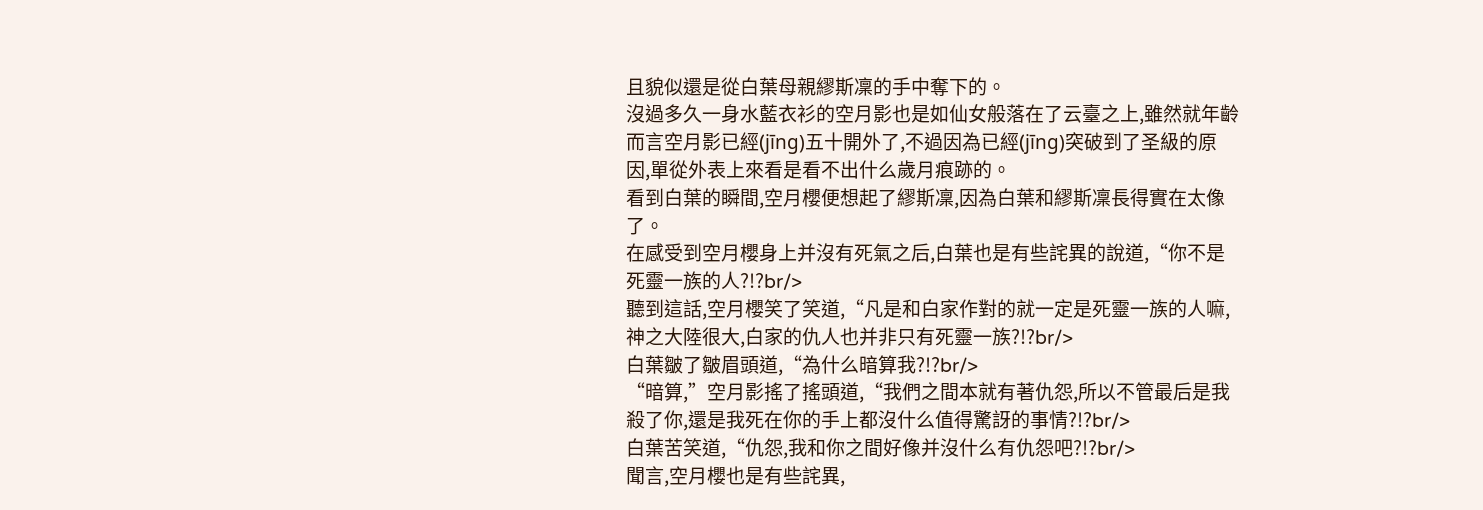且貌似還是從白葉母親繆斯凜的手中奪下的。
沒過多久一身水藍衣衫的空月影也是如仙女般落在了云臺之上,雖然就年齡而言空月影已經(jīng)五十開外了,不過因為已經(jīng)突破到了圣級的原因,單從外表上來看是看不出什么歲月痕跡的。
看到白葉的瞬間,空月櫻便想起了繆斯凜,因為白葉和繆斯凜長得實在太像了。
在感受到空月櫻身上并沒有死氣之后,白葉也是有些詫異的說道,“你不是死靈一族的人?!?br/>
聽到這話,空月櫻笑了笑道,“凡是和白家作對的就一定是死靈一族的人嘛,神之大陸很大,白家的仇人也并非只有死靈一族?!?br/>
白葉皺了皺眉頭道,“為什么暗算我?!?br/>
“暗算,”空月影搖了搖頭道,“我們之間本就有著仇怨,所以不管最后是我殺了你,還是我死在你的手上都沒什么值得驚訝的事情?!?br/>
白葉苦笑道,“仇怨,我和你之間好像并沒什么有仇怨吧?!?br/>
聞言,空月櫻也是有些詫異,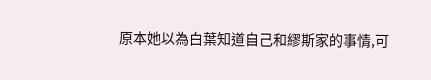原本她以為白葉知道自己和繆斯家的事情,可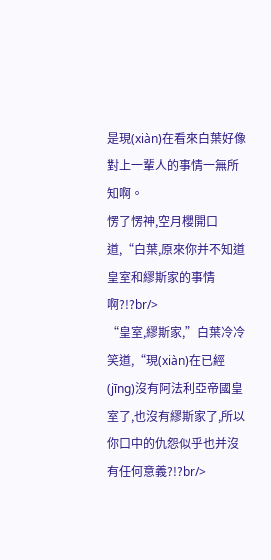是現(xiàn)在看來白葉好像對上一輩人的事情一無所知啊。
愣了愣神,空月櫻開口道,“白葉,原來你并不知道皇室和繆斯家的事情啊?!?br/>
“皇室,繆斯家,”白葉冷冷笑道,“現(xiàn)在已經(jīng)沒有阿法利亞帝國皇室了,也沒有繆斯家了,所以你口中的仇怨似乎也并沒有任何意義?!?br/>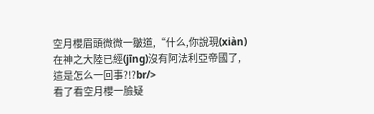空月櫻眉頭微微一皺道,“什么,你說現(xiàn)在神之大陸已經(jīng)沒有阿法利亞帝國了,這是怎么一回事?!?br/>
看了看空月櫻一臉疑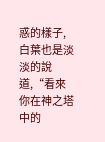惑的樣子,白葉也是淡淡的說道,“看來你在神之塔中的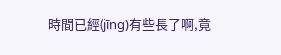時間已經(jīng)有些長了啊,竟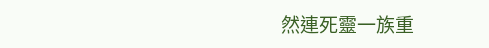然連死靈一族重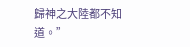歸神之大陸都不知道。”